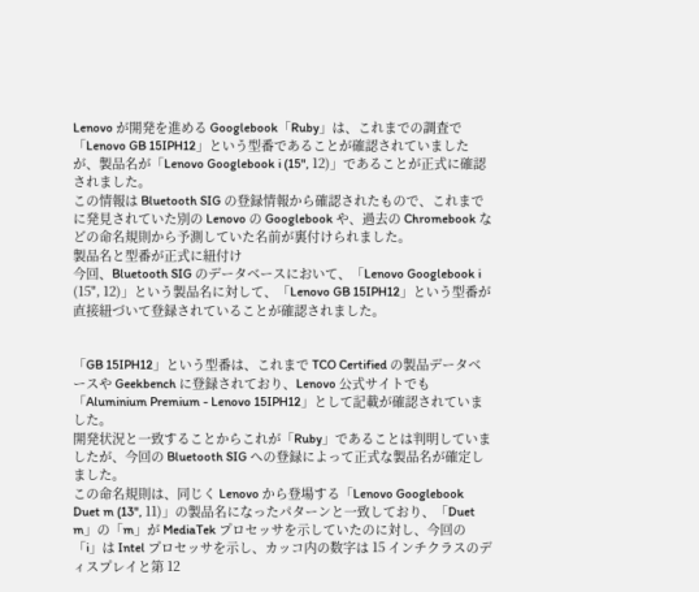Lenovo が開発を進める Googlebook「Ruby」は、これまでの調査で「Lenovo GB 15IPH12」という型番であることが確認されていましたが、製品名が「Lenovo Googlebook i (15", 12)」であることが正式に確認されました。
この情報は Bluetooth SIG の登録情報から確認されたもので、これまでに発見されていた別の Lenovo の Googlebook や、過去の Chromebook などの命名規則から予測していた名前が裏付けられました。
製品名と型番が正式に紐付け
今回、Bluetooth SIG のデータベースにおいて、「Lenovo Googlebook i (15", 12)」という製品名に対して、「Lenovo GB 15IPH12」という型番が直接紐づいて登録されていることが確認されました。


「GB 15IPH12」という型番は、これまで TCO Certified の製品データベースや Geekbench に登録されており、Lenovo 公式サイトでも「Aluminium Premium - Lenovo 15IPH12」として記載が確認されていました。
開発状況と一致することからこれが「Ruby」であることは判明していましたが、今回の Bluetooth SIG への登録によって正式な製品名が確定しました。
この命名規則は、同じく Lenovo から登場する「Lenovo Googlebook Duet m (13", 11)」の製品名になったパターンと一致しており、「Duet m」の「m」が MediaTek プロセッサを示していたのに対し、今回の「i」は Intel プロセッサを示し、カッコ内の数字は 15 インチクラスのディスプレイと第 12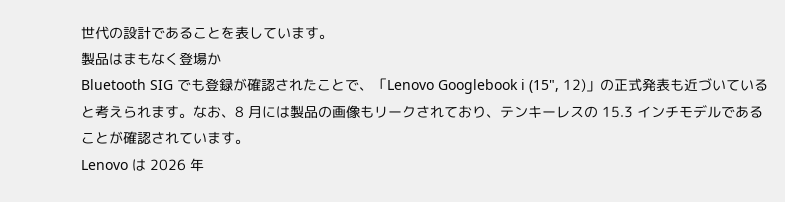世代の設計であることを表しています。
製品はまもなく登場か
Bluetooth SIG でも登録が確認されたことで、「Lenovo Googlebook i (15", 12)」の正式発表も近づいていると考えられます。なお、8 月には製品の画像もリークされており、テンキーレスの 15.3 インチモデルであることが確認されています。
Lenovo は 2026 年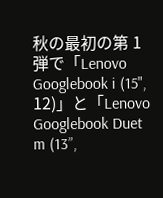秋の最初の第 1 弾で「Lenovo Googlebook i (15", 12)」と「Lenovo Googlebook Duet m (13”,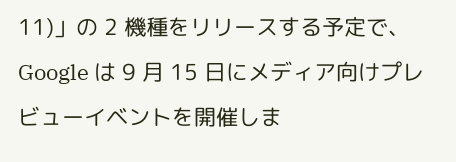11)」の 2 機種をリリースする予定で、Google は 9 月 15 日にメディア向けプレビューイベントを開催しま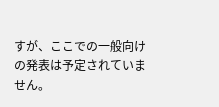すが、ここでの一般向けの発表は予定されていません。